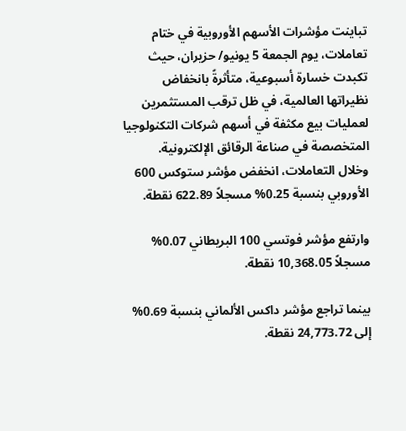تباينت مؤشرات الأسهم الأوروبية في ختام تعاملات، يوم الجمعة 5 يونيو/ حزيران، حيث تكبدت خسارة أسبوعية، متأثرةً بانخفاض نظيراتها العالمية، في ظل ترقب المستثمرين لعمليات بيع مكثفة في أسهم شركات التكنولوجيا المتخصصة في صناعة الرقائق الإلكترونية.
وخلال التعاملات، انخفض مؤشر ستوكس 600 الأوروبي بنسبة 0.25% مسجلاً 622.89 نقطة.

وارتفع مؤشر فوتسي 100 البريطاني 0.07% مسجلاً 10,368.05 نقطة.

بينما تراجع مؤشر داكس الألماني بنسبة 0.69% إلى 24,773.72 نقطة.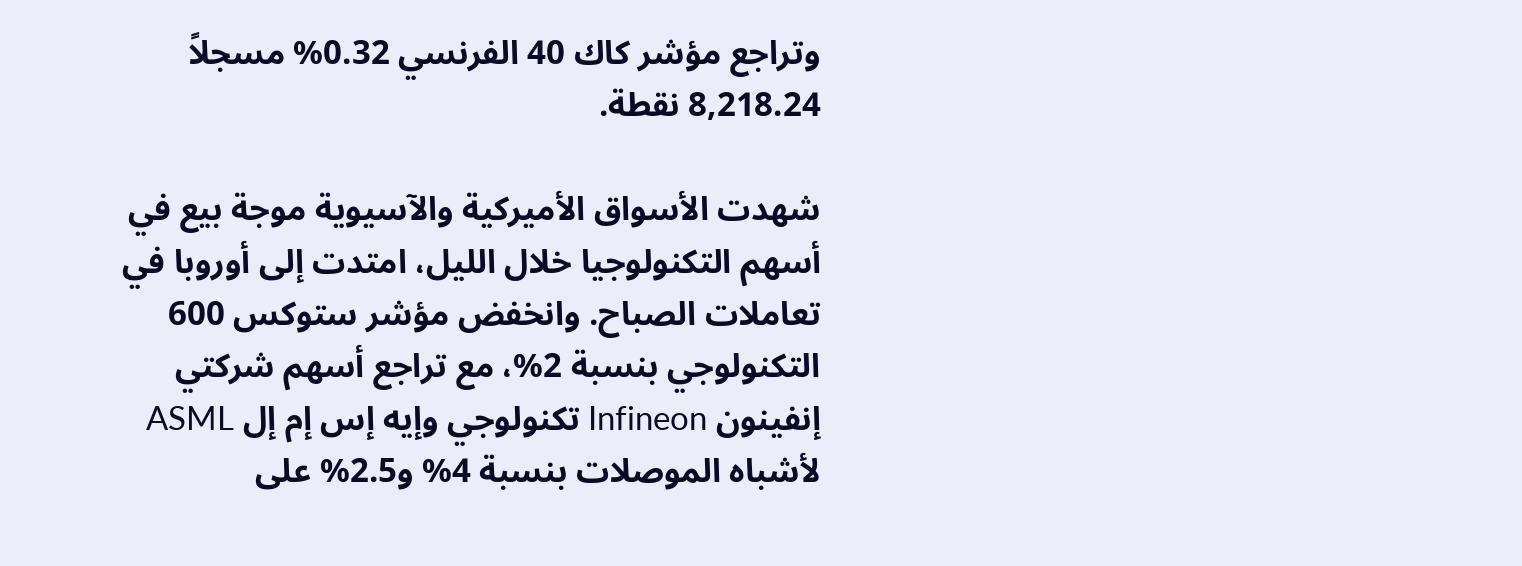وتراجع مؤشر كاك 40 الفرنسي 0.32% مسجلاً 8,218.24 نقطة.

شهدت الأسواق الأميركية والآسيوية موجة بيع في أسهم التكنولوجيا خلال الليل، امتدت إلى أوروبا في تعاملات الصباح. وانخفض مؤشر ستوكس 600 التكنولوجي بنسبة 2%، مع تراجع أسهم شركتي إنفينون Infineon تكنولوجي وإيه إس إم إل ASML لأشباه الموصلات بنسبة 4% و2.5% على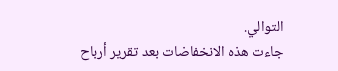التوالي.
جاءت هذه الانخفاضات بعد تقرير أرباح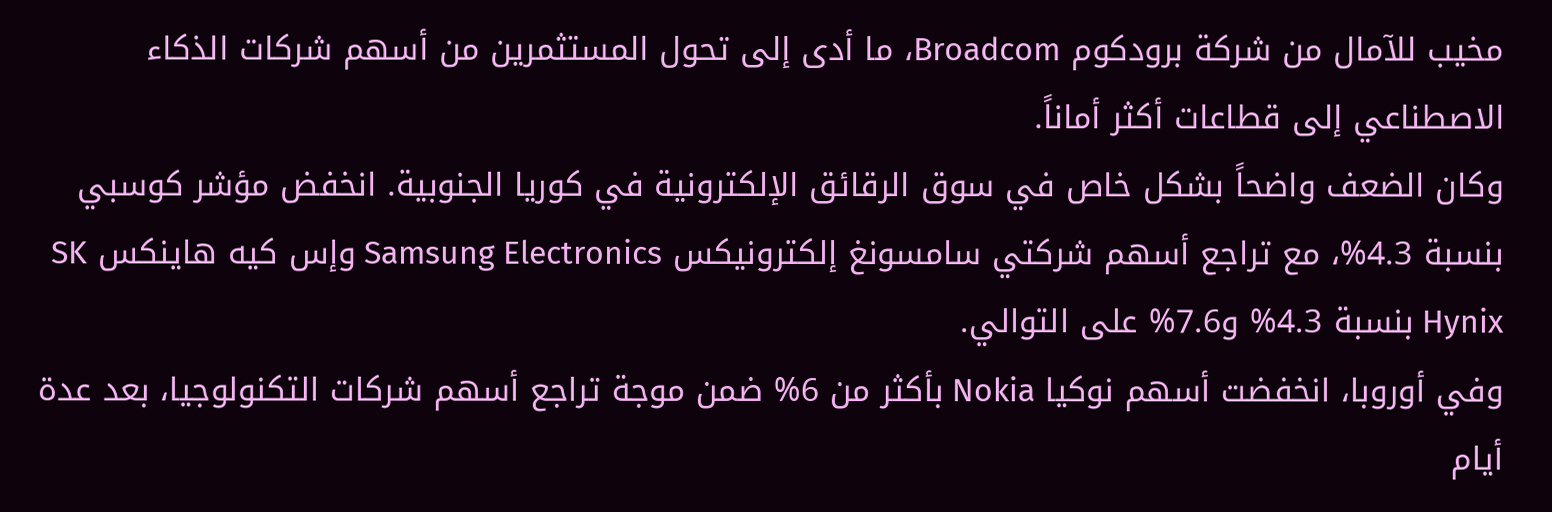مخيب للآمال من شركة برودكوم Broadcom، ما أدى إلى تحول المستثمرين من أسهم شركات الذكاء الاصطناعي إلى قطاعات أكثر أماناً.
وكان الضعف واضحاً بشكل خاص في سوق الرقائق الإلكترونية في كوريا الجنوبية. انخفض مؤشر كوسبي بنسبة 4.3%، مع تراجع أسهم شركتي سامسونغ إلكترونيكس Samsung Electronics وإس كيه هاينكس SK Hynix بنسبة 4.3% و7.6% على التوالي.
وفي أوروبا، انخفضت أسهم نوكيا Nokia بأكثر من 6% ضمن موجة تراجع أسهم شركات التكنولوجيا، بعد عدة أيام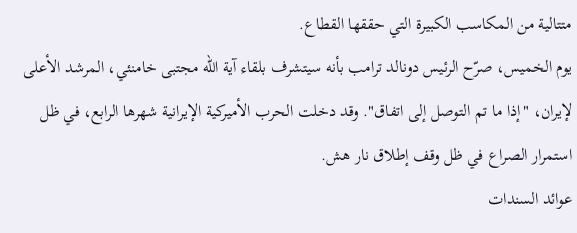متتالية من المكاسب الكبيرة التي حققها القطاع.
يوم الخميس، صرّح الرئيس دونالد ترامب بأنه سيتشرف بلقاء آية الله مجتبى خامنئي، المرشد الأعلى لإيران، "إذا ما تم التوصل إلى اتفاق". وقد دخلت الحرب الأميركية الإيرانية شهرها الرابع، في ظل استمرار الصراع في ظل وقف إطلاق نار هش.
عوائد السندات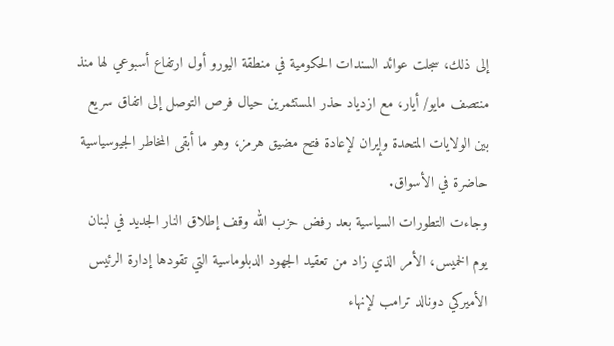إلى ذلك، سجلت عوائد السندات الحكومية في منطقة اليورو أول ارتفاع أسبوعي لها منذ منتصف مايو/ أيار، مع ازدياد حذر المستثمرين حيال فرص التوصل إلى اتفاق سريع بين الولايات المتحدة وإيران لإعادة فتح مضيق هرمز، وهو ما أبقى المخاطر الجيوسياسية حاضرة في الأسواق.
وجاءت التطورات السياسية بعد رفض حزب الله وقف إطلاق النار الجديد في لبنان يوم الخميس، الأمر الذي زاد من تعقيد الجهود الدبلوماسية التي تقودها إدارة الرئيس الأميركي دونالد ترامب لإنهاء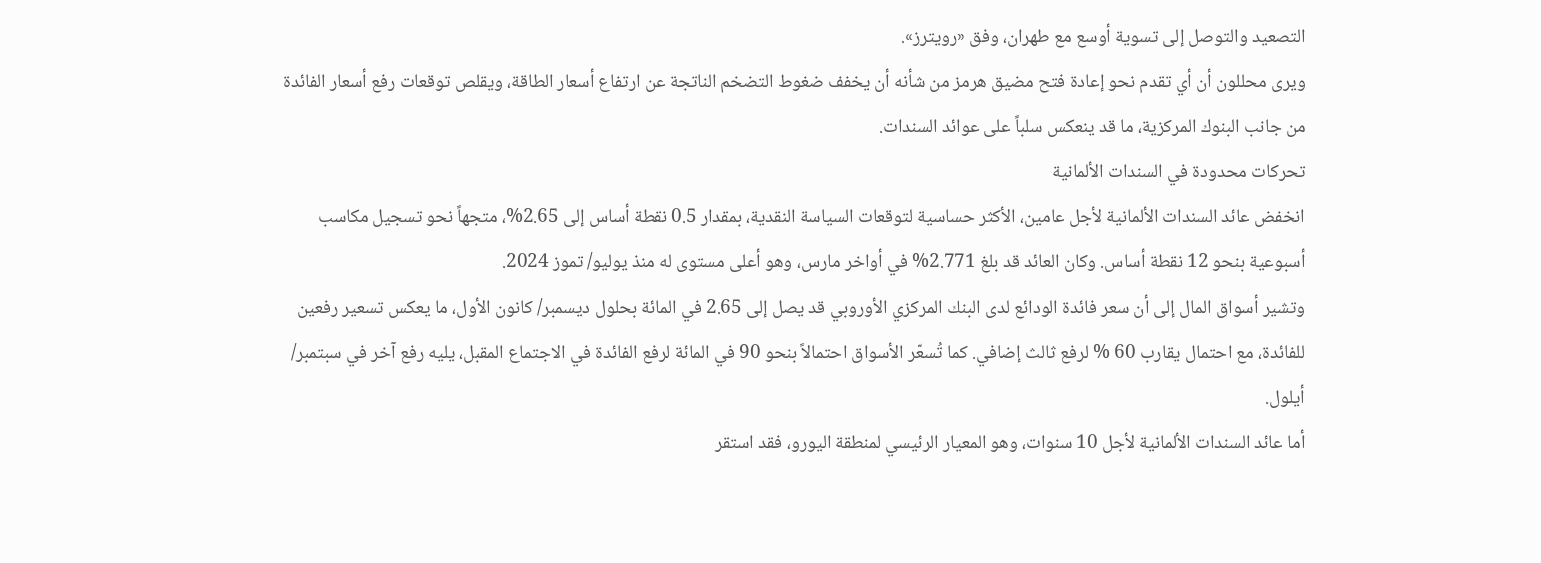التصعيد والتوصل إلى تسوية أوسع مع طهران، وفق «رويترز».
ويرى محللون أن أي تقدم نحو إعادة فتح مضيق هرمز من شأنه أن يخفف ضغوط التضخم الناتجة عن ارتفاع أسعار الطاقة، ويقلص توقعات رفع أسعار الفائدة من جانب البنوك المركزية، ما قد ينعكس سلباً على عوائد السندات.
تحركات محدودة في السندات الألمانية
انخفض عائد السندات الألمانية لأجل عامين، الأكثر حساسية لتوقعات السياسة النقدية، بمقدار 0.5 نقطة أساس إلى 2.65%، متجهاً نحو تسجيل مكاسب أسبوعية بنحو 12 نقطة أساس. وكان العائد قد بلغ 2.771% في أواخر مارس، وهو أعلى مستوى له منذ يوليو/ تموز 2024.
وتشير أسواق المال إلى أن سعر فائدة الودائع لدى البنك المركزي الأوروبي قد يصل إلى 2.65 في المائة بحلول ديسمبر/ كانون الأول، ما يعكس تسعير رفعين للفائدة، مع احتمال يقارب 60 % لرفع ثالث إضافي. كما تُسعّر الأسواق احتمالاً بنحو 90 في المائة لرفع الفائدة في الاجتماع المقبل، يليه رفع آخر في سبتمبر/ أيلول.
أما عائد السندات الألمانية لأجل 10 سنوات، وهو المعيار الرئيسي لمنطقة اليورو، فقد استقر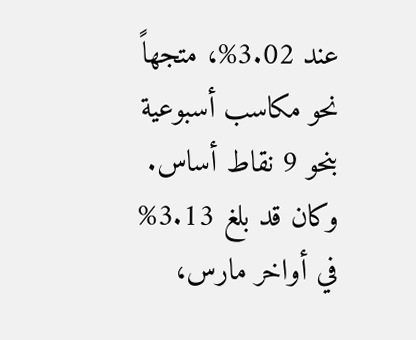عند 3.02%، متجهاً نحو مكاسب أسبوعية بنحو 9 نقاط أساس. وكان قد بلغ 3.13% في أواخر مارس،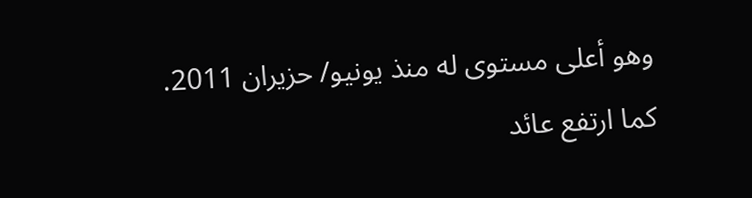وهو أعلى مستوى له منذ يونيو/ حزيران 2011.
كما ارتفع عائد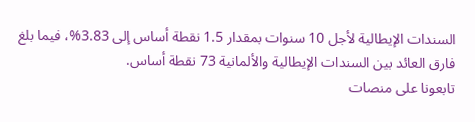السندات الإيطالية لأجل 10 سنوات بمقدار 1.5 نقطة أساس إلى 3.83%، فيما بلغ فارق العائد بين السندات الإيطالية والألمانية 73 نقطة أساس.
تابعونا على منصات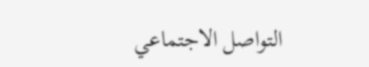التواصل الاجتماعي